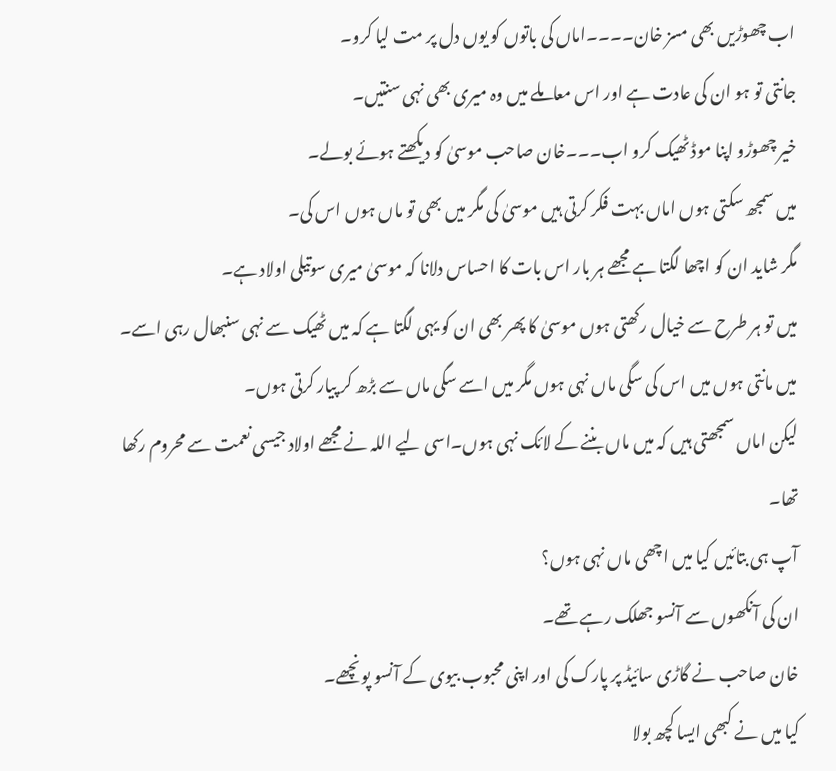اب چھوڑیں بھی مسز خان۔۔۔۔اماں کی باتوں کو یوں دل پر مت لیا کرو۔
جانتی تو ہو ان کی عادت ہے اور اس معاملے میں وہ میری بھی نہی سنتیں۔
خیر چھوڑو اپنا موڈ ٹھیک کرو اب۔۔۔خان صاحب موسیٰ کو دیکھتے ہوئے بولے۔
میں سمجھ سکتی ہوں اماں بہت فکر کرتی ہیں موسیٰ کی مگر میں بھی تو ماں ہوں اس کی۔
مگر شاید ان کو اچھا لگتا ہے مجھے ہر بار اس بات کا احساس دلانا کہ موسیٰ میری سوتیلی اولاد ہے۔
میں تو ہر طرح سے خیال رکھتی ہوں موسیٰ کا پھر بھی ان کو یہی لگتا ہے کہ میں ٹھیک سے نہی سنبھال رہی اسے۔
میں مانتی ہوں میں اس کی سگی ماں نہی ہوں مگر میں اسے سگی ماں سے بڑھ کر پیار کرتی ہوں۔
لیکن اماں سمجھتی ہیں کہ میں ماں بننے کے لائک نہی ہوں۔اسی لیے اللہ نے مجھے اولاد جیسی نعمت سے محروم رکھا تھا۔
آپ ہی بتائیں کیا میں اچھی ماں نہی ہوں؟
ان کی آنکھوں سے آنسو جھلک رہے تھے۔
خان صاحب نے گاڑی سائیڈ پر پارک کی اور اپنی محبوب بیوی کے آنسو پونچھے۔
کیا میں نے کبھی ایسا کچھ بولا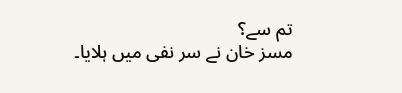تم سے؟
مسز خان نے سر نفی میں ہلایا۔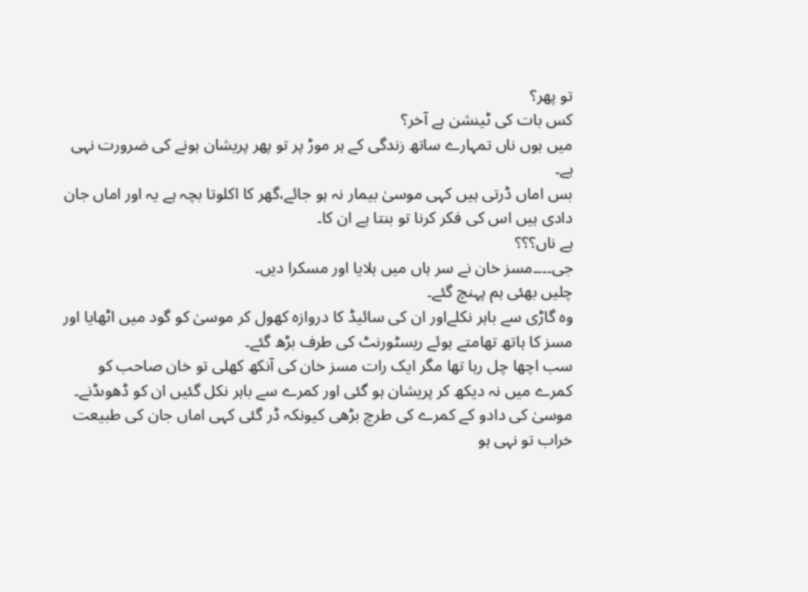تو پھر؟
کس بات کی ٹینشن ہے آخر؟
میں ہوں ناں تمہارے ساتھ زندگی کے ہر موڑ پر تو پھر پریشان ہونے کی ضرورت نہی ہے۔
بس اماں ڈرتی ہیں کہی موسیٰ بیمار نہ ہو جائے،گھر کا اکلوتا بچہ ہے یہ اور اماں جان دادی ہیں اس کی فکر کرنا تو بنتا ہے ان کا۔
ہے ناں؟؟؟
جی۔۔۔۔مسز خان نے سر ہاں میں ہلایا اور مسکرا دیں۔
چلیں بھئی ہم پہنچ گئے۔
وہ گاڑی سے باہر نکلےاور ان کی سائیڈ کا دروازہ کھول کر موسیٰ کو گود میں اٹھایا اور مسز کا ہاتھ تھامتے ہوئے ریسٹورنٹ کی طرف بڑھ گئے۔
سب اچھا چل رہا تھا مگر ایک رات مسز خان کی آنکھ کھلی تو خان صاحب کو کمرے میں نہ دیکھ کر پریشان ہو گئی اور کمرے سے باہر نکل گئیں ان کو ڈھوںڈنے۔
موسیٰ کی دادو کے کمرے کی طرچ بڑھی کیونکہ ڈر گئی کہی اماں جان کی طبیعت خراب تو نہی ہو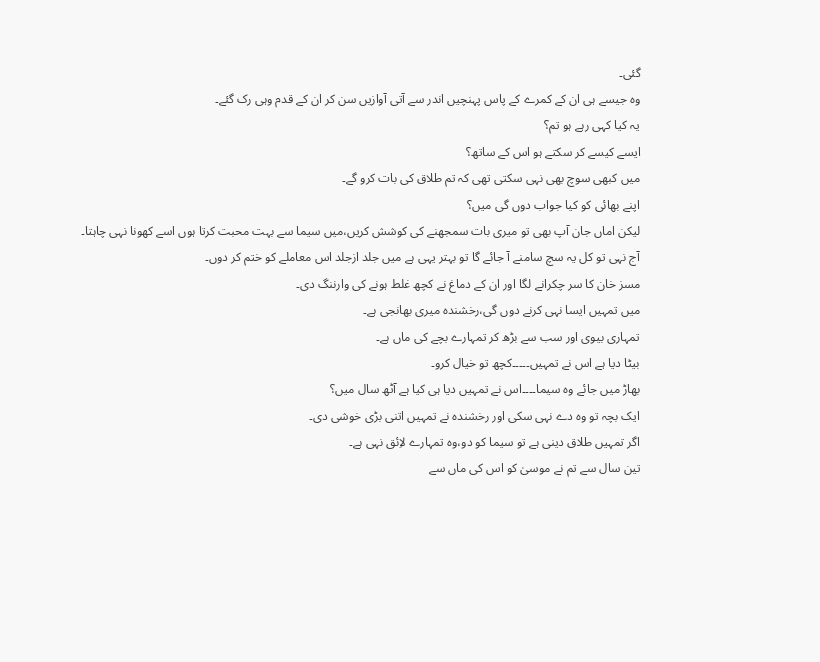گئی۔
وہ جیسے ہی ان کے کمرے کے پاس پہنچیں اندر سے آتی آوازیں سن کر ان کے قدم وہی رک گئے۔
یہ کیا کہی رہے ہو تم؟
ایسے کیسے کر سکتے ہو اس کے ساتھ؟
میں کبھی سوچ بھی نہی سکتی تھی کہ تم طلاق کی بات کرو گے۔
اپنے بھائی کو کیا جواب دوں گی میں؟
لیکن اماں جان آپ بھی تو میری بات سمجھنے کی کوشش کریں،میں سیما سے بہت محبت کرتا ہوں اسے کھونا نہی چاہتا۔
آج نہی تو کل یہ سچ سامنے آ جائے گا تو بہتر یہی ہے میں جلد ازجلد اس معاملے کو ختم کر دوں۔
مسز خان کا سر چکرانے لگا اور ان کے دماغ نے کچھ غلط ہونے کی وارننگ دی۔
میں تمہیں ایسا نہی کرنے دوں گی،رخشندہ میری بھانجی ہے۔
تمہاری بیوی اور سب سے بڑھ کر تمہارے بچے کی ماں ہے۔
بیٹا دیا ہے اس نے تمہیں۔۔۔۔۔کچھ تو خیال کرو۔
بھاڑ میں جائے وہ سیما۔۔۔۔اس نے تمہیں دیا ہی کیا ہے آٹھ سال میں؟
ایک بچہ تو وہ دے نہی سکی اور رخشندہ نے تمہیں اتنی بڑی خوشی دی۔
اگر تمہیں طلاق دینی ہے تو سیما کو دو،وہ تمہارے لاِئق نہی ہے۔
تین سال سے تم نے موسیٰ کو اس کی ماں سے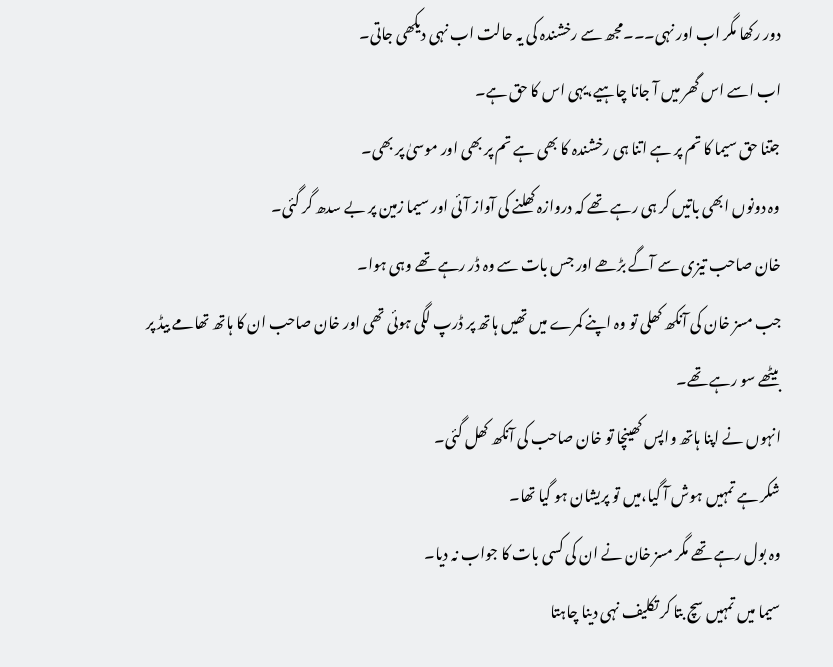دور رکھا مگر اب اور نہی۔۔۔مجھ سے رخشندہ کی یہ حالت اب نہی دیکھی جاتی۔
اب اسے اس گھر میں آ جانا چاہیے،یہی اس کا حق ہے۔
جتنا حق سیما کا تم پر ہے اتنا ہی رخشندہ کا بھی ہے تم پر بھی اور موسیٰ پر بھی۔
وہ دونوں ابھی باتیں کر ہی رہے تھے کہ دروازہ کھلنے کی آواز آئی اور سیما زمین پر بے سدھ گر گئی۔
خان صاحب تیزی سے آگے بڑھے اور جس بات سے وہ ڈر رہے تھے وہی ہوا۔
جب مسز خان کی آنکھ کھلی تو وہ اپنے کمرے میں تھیں ہاتھ پر ڈرپ لگی ہوئی تھی اور خان صاحب ان کا ہاتھ تھامے بیڈ پر بیٹھے سو رہے تھے۔
انہوں نے اپنا ہاتھ واپس کھینچا تو خان صاحب کی آنکھ کھل گئی۔
شکر ہے تمہیں ہوش آ گیا،میں تو پریشان ہو گیا تھا۔
وہ بول رہے تھے مگر مسز خان نے ان کی کسی بات کا جواب نہ دیا۔
سیما میں تمہیں سچ بتا کر تکلیف نہی دینا چاہتا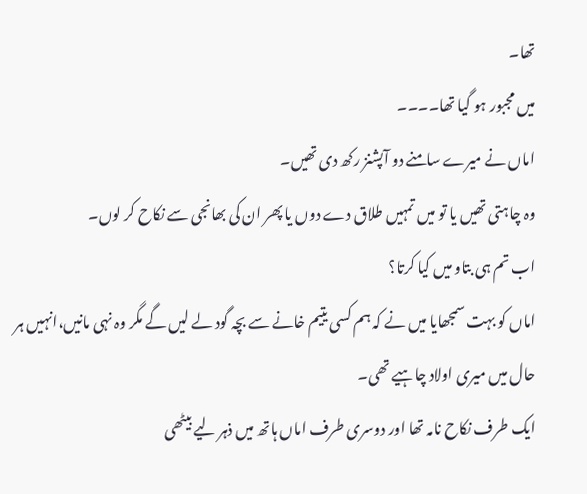تھا۔
میں مجبور ہو گیا تھا۔۔۔۔
اماں نے میرے سامنے دو آپشنز رکھ دی تھیں۔
وہ چاہتی تھیں یا تو میں تمہیں طلاق دے دوں یا پھر ان کی بھانجی سے نکاح کر لوں۔
اب تم ہی بتاو میں کیا کرتا؟
اماں کو بہت سمجھایا میں نے کہ ہم کسی یتیم خانے سے بچہ گود لے لیں گے مگر وہ نہی مانیں،انہیں ہر حال میں میری اولاد چاہیے تھی۔
ایک طرف نکاح نامہ تھا اور دوسری طرف اماں ہاتھ میں ذہر لیے بیٹھی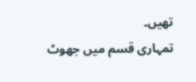تھیں۔
تمہاری قسم میں جھوٹ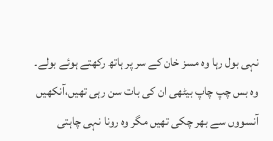نہی بول رہا وہ مسز خان کے سر پر ہاتھ رکھتے ہوئے بولے۔
وہ بس چپ چاپ بیٹھی ان کی بات سن رہی تھیں،آنکھیں آنسووں سے بھر چکی تھیں مگر وہ رونا نہی چاہتی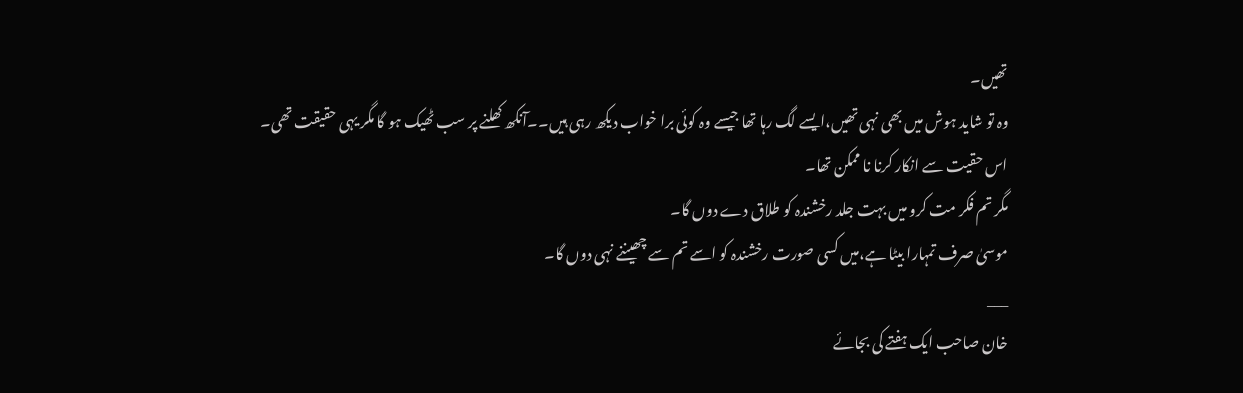تھیں۔
وہ تو شاید ہوش میں بھی نہی تھیں،ایسے لگ رہا تھا جیسے وہ کوئی برا خواب دیکھ رہی ہیں۔۔آنکھ کھلنے پر سب ٹھیک ہو گا مگر یہی حقیقت تھی۔
اس حقیت سے انکار کرنا نا ممکن تھا۔
مگر تم فکر مت کرو میں بہت جلد رخشندہ کو طلاق دے دوں گا۔
موسیٰ صرف تمہارا بیٹا ہے،میں کسی صورت رخشندہ کو اسے تم سے چھیننے نہی دوں گا۔
___
خان صاحب ایک ہفتے کی بجائے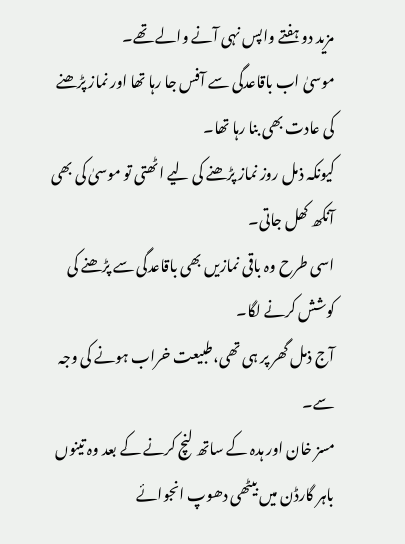مزید دو ہفتے واپس نہی آنے والے تھے۔
موسیٰ اب باقاعدگی سے آفس جا رہا تھا اور نماز پڑھنے کی عادت بھی بنا رہا تھا۔
کیونکہ ذمل روز نماز پڑھنے کی لیے اٹھتی تو موسیٰ کی بھی آنکھ کھل جاتی۔
اسی طرح وہ باقی نمازیں بھی باقاعدگی سے پڑھنے کی کوشش کرنے لگا۔
آج ذمل گھر پر ہی تھی،طبیعت خراب ہونے کی وجہ سے۔
مسز خان اور ہدہ کے ساتھ لنچ کرنے کے بعد وہ تینوں باہر گارڈن میں بیٹھی دھوپ انجوائے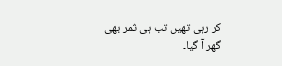کر رہی تھیں تب ہی ثمر بھی گھر آ گیا۔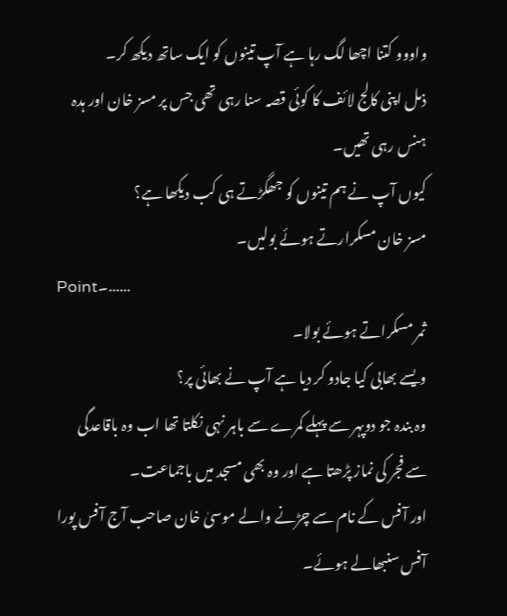واووو کتنا اچھا لگ رہا ہے آپ تینوں کو ایک ساتھ دیکھ کر۔
ذمل اپنی کالج لائف کا کوئی قصہ سنا رہی تھی جس پر مسز خان اور ہدہ ہنس رہی تھیں۔
کیوں آپ نے ہم تینوں کو جھگڑتے ہی کب دیکھا ہے؟
مسز خان مسکرارتے ہوئے بولیں۔
Point۔……
ثمر مسکراتے ہوئے بولا۔
ویسے بھابی کیا جادو کر دیا ہے آپ نے بھائی پر؟
وہ بندہ جو دوپہر سے پہلے کمرے سے باہر نہی نکلتا تھا اب وہ باقاعدگی سے فجر کی نماز پڑھتا ہے اور وہ بھی مسجد میں باجماعت۔
اور آفس کے نام سے چڑنے والے موسیٰ خان صاحب آج آفس پورا آفس سنبھالے ہوئے۔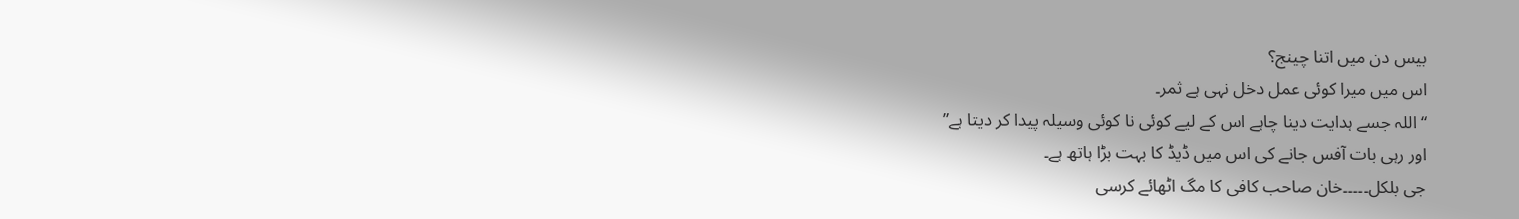بیس دن میں اتنا چینج؟
اس میں میرا کوئی عمل دخل نہی ہے ثمر۔
“اللہ جسے ہدایت دینا چاہے اس کے لیے کوئی نا کوئی وسیلہ پیدا کر دیتا ہے”
اور رہی بات آفس جانے کی اس میں ڈیڈ کا بہت بڑا ہاتھ ہے۔
جی بلکل۔۔۔۔۔خان صاحب کافی کا مگ اٹھائے کرسی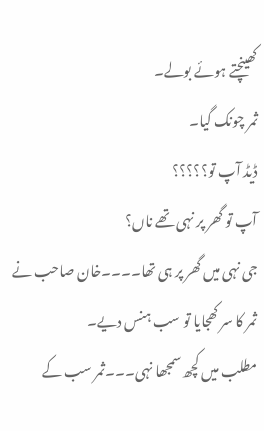کھینچتے ہوئے بولے۔
ثمر چونک گیا۔
ڈیڈ آپ تو؟؟؟؟؟
آپ تو گھر پر نہی تھے ناں؟
جی نہی میں گھر پر ہی تھا۔۔۔۔خان صاحب نے ثمر کا سر کھجایا تو سب ہنس دیے۔
مطلب میں کچھ سمجھا نہی۔۔۔ثمر سب کے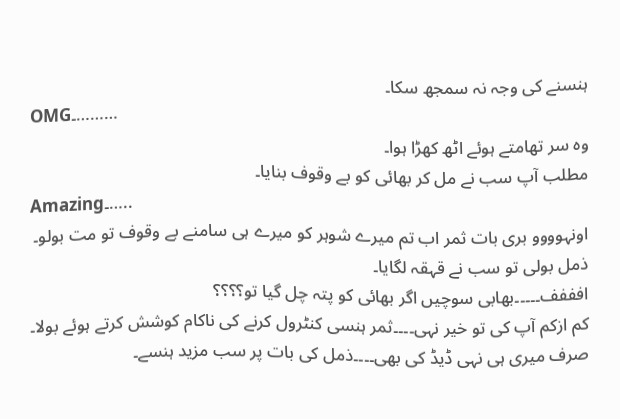ہنسنے کی وجہ نہ سمجھ سکا۔
OMG۔………
وہ سر تھامتے ہوئے اٹھ کھڑا ہوا۔
مطلب آپ سب نے مل کر بھائی کو بے وقوف بنایا۔
Amazing۔…..
اونہوووو بری بات ثمر اب تم میرے شوہر کو میرے ہی سامنے بے وقوف تو مت بولو۔
ذمل بولی تو سب نے قہقہ لگایا۔
افففف۔۔۔۔۔بھابی سوچیں اگر بھائی کو پتہ چل گیا تو؟؟؟؟
کم ازکم آپ کی تو خیر نہی۔۔۔۔ثمر ہنسی کنٹرول کرنے کی ناکام کوشش کرتے ہوئے بولا۔
صرف میری ہی نہی ڈیڈ کی بھی۔۔۔۔ذمل کی بات پر سب مزید ہنسے۔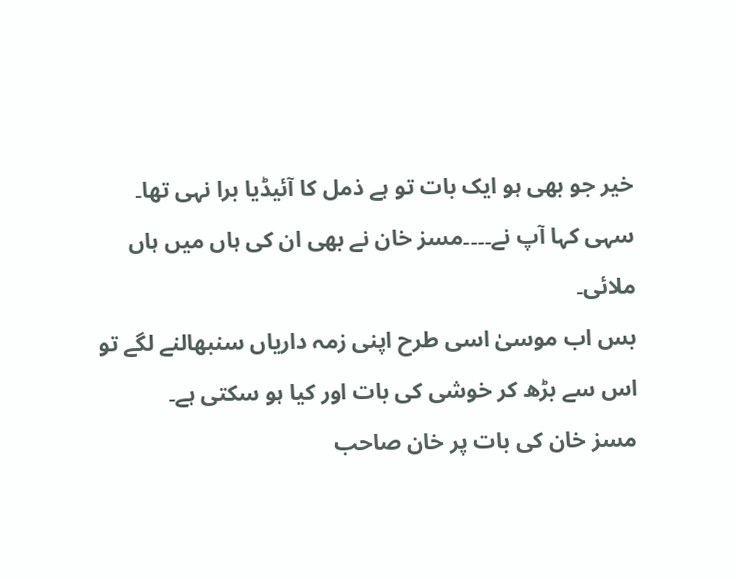خیر جو بھی ہو ایک بات تو ہے ذمل کا آئیڈیا برا نہی تھا۔
سہی کہا آپ نے۔۔۔۔مسز خان نے بھی ان کی ہاں میں ہاں ملائی۔
بس اب موسیٰ اسی طرح اپنی زمہ داریاں سنبھالنے لگے تو اس سے بڑھ کر خوشی کی بات اور کیا ہو سکتی ہے۔
مسز خان کی بات پر خان صاحب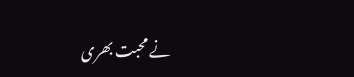نے محبت بھری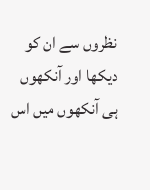نظروں سے ان کو دیکھا اور آنکھوں ہی آنکھوں میں اس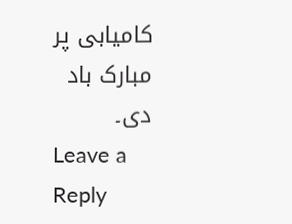کامیابی پر مبارک باد دی۔
Leave a Reply